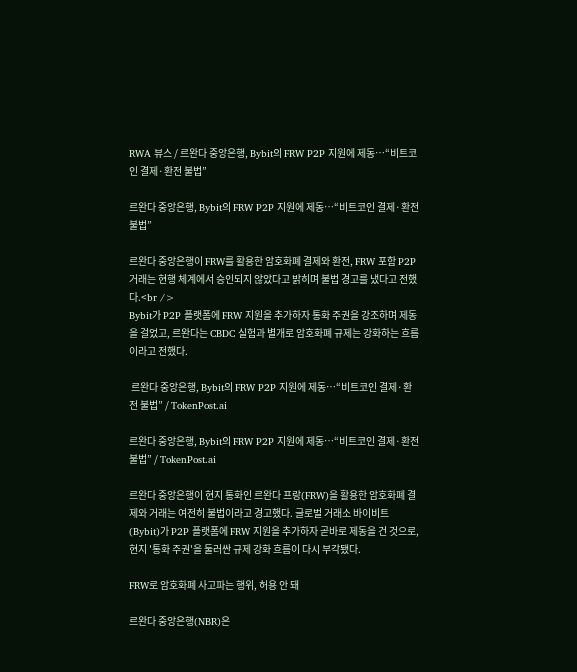RWA 뷰스 / 르완다 중앙은행, Bybit의 FRW P2P 지원에 제동…“비트코인 결제·환전 불법”

르완다 중앙은행, Bybit의 FRW P2P 지원에 제동…“비트코인 결제·환전 불법”

르완다 중앙은행이 FRW를 활용한 암호화폐 결제와 환전, FRW 포함 P2P 거래는 현행 체계에서 승인되지 않았다고 밝히며 불법 경고를 냈다고 전했다.<br />
Bybit가 P2P 플랫폼에 FRW 지원을 추가하자 통화 주권을 강조하며 제동을 걸었고, 르완다는 CBDC 실험과 별개로 암호화폐 규제는 강화하는 흐름이라고 전했다.

 르완다 중앙은행, Bybit의 FRW P2P 지원에 제동…“비트코인 결제·환전 불법” / TokenPost.ai

르완다 중앙은행, Bybit의 FRW P2P 지원에 제동…“비트코인 결제·환전 불법” / TokenPost.ai

르완다 중앙은행이 현지 통화인 르완다 프랑(FRW)을 활용한 암호화폐 결제와 거래는 여전히 불법이라고 경고했다. 글로벌 거래소 바이비트(Bybit)가 P2P 플랫폼에 FRW 지원을 추가하자 곧바로 제동을 건 것으로, 현지 '통화 주권'을 둘러싼 규제 강화 흐름이 다시 부각됐다.

FRW로 암호화폐 사고파는 행위, 허용 안 돼

르완다 중앙은행(NBR)은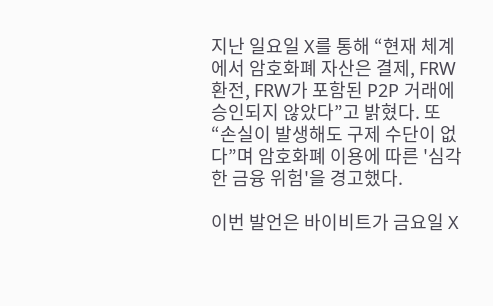지난 일요일 X를 통해 “현재 체계에서 암호화폐 자산은 결제, FRW 환전, FRW가 포함된 P2P 거래에 승인되지 않았다”고 밝혔다. 또 “손실이 발생해도 구제 수단이 없다”며 암호화폐 이용에 따른 '심각한 금융 위험'을 경고했다.

이번 발언은 바이비트가 금요일 X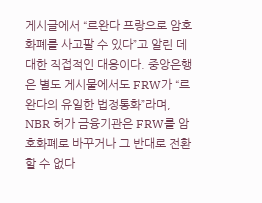게시글에서 “르완다 프랑으로 암호화폐를 사고팔 수 있다”고 알린 데 대한 직접적인 대응이다. 중앙은행은 별도 게시물에서도 FRW가 “르완다의 유일한 법정통화”라며, NBR 허가 금융기관은 FRW를 암호화폐로 바꾸거나 그 반대로 전환할 수 없다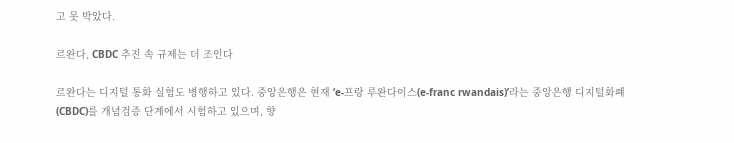고 못 박았다.

르완다, CBDC 추진 속 규제는 더 조인다

르완다는 디지털 통화 실험도 병행하고 있다. 중앙은행은 현재 ‘e-프랑 루완다이스(e-franc rwandais)’라는 중앙은행 디지털화폐(CBDC)를 개념검증 단계에서 시험하고 있으며, 향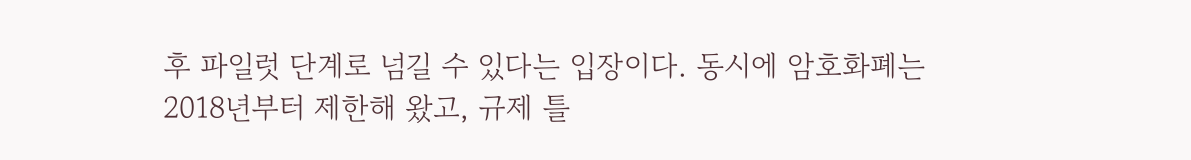후 파일럿 단계로 넘길 수 있다는 입장이다. 동시에 암호화폐는 2018년부터 제한해 왔고, 규제 틀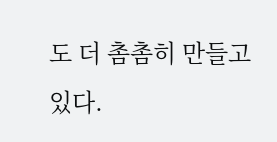도 더 촘촘히 만들고 있다.